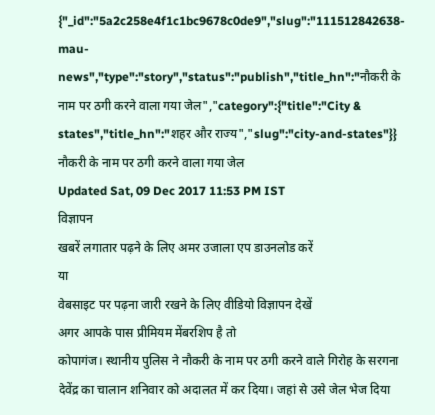{"_id":"5a2c258e4f1c1bc9678c0de9","slug":"111512842638-mau-news","type":"story","status":"publish","title_hn":"नौकरी के नाम पर ठगी करने वाला गया जेल","category":{"title":"City & states","title_hn":"शहर और राज्य","slug":"city-and-states"}}
नौकरी के नाम पर ठगी करने वाला गया जेल
Updated Sat, 09 Dec 2017 11:53 PM IST
विज्ञापन
खबरें लगातार पढ़ने के लिए अमर उजाला एप डाउनलोड करें
या
वेबसाइट पर पढ़ना जारी रखने के लिए वीडियो विज्ञापन देखें
अगर आपके पास प्रीमियम मेंबरशिप है तो
कोपागंज। स्थानीय पुलिस ने नौकरी के नाम पर ठगी करने वाले गिरोह के सरगना देवेंद्र का चालान शनिवार को अदालत में कर दिया। जहां से उसे जेल भेज दिया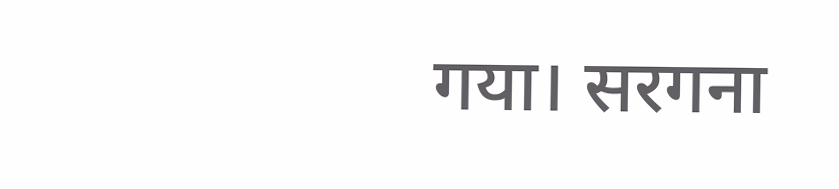गया। सरगना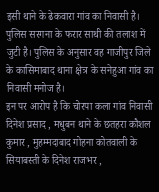इसी थाने के ढेकवारा गांव का निवासी है। पुलिस सरगना के फरार साथी की तलाश में जुटी है। पुलिस के अनुसार वह गाजीपुर जिले के कासिमाबाद थाना क्षेत्र के सनेहुआ गांव का निवासी मनोज है।
इन पर आरोप है कि चोरपा कला गांव निवासी दिनेश प्रसाद , मधुबन थाने के छतहरा कौशल कुमार , मुहम्मदाबाद गोहना कोतवाली के सियाबस्ती के दिनेश राजभर ,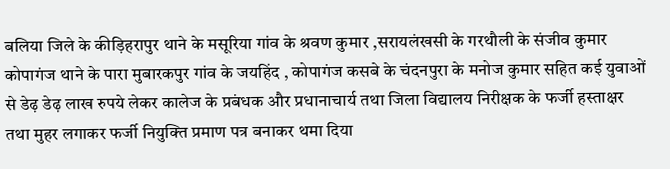बलिया जिले के कीड़िहरापुर थाने के मसूरिया गांव के श्रवण कुमार ,सरायलंखसी के गरथौली के संजीव कुमार कोपागंज थाने के पारा मुबारकपुर गांव के जयहिंद , कोपागंज कसबे के चंदनपुरा के मनोज कुमार सहित कई युवाओं से डेढ़ डेढ़ लाख रुपये लेकर कालेज के प्रबंधक और प्रधानाचार्य तथा जिला विद्यालय निरीक्षक के फर्जी हस्ताक्षर तथा मुहर लगाकर फर्जी नियुक्ति प्रमाण पत्र बनाकर थमा दिया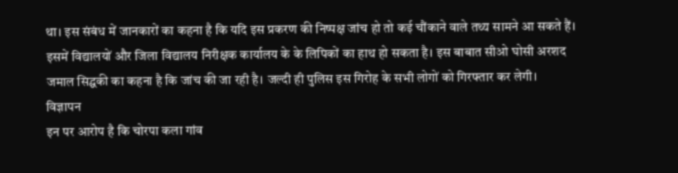था। इस संबंध में जानकारों का कहना है कि यदि इस प्रकरण की निष्पक्ष जांच हो तो कई चौंकाने वाले तथ्य सामने आ सकते हैं। इसमें विद्यालयों और जिला विद्यालय निरीक्षक कार्यालय के के लिपिकों का हाथ हो सकता है। इस बाबात सीओ घोसी अरशद जमाल सिद्घकी का कहना है कि जांच की जा रही है। जल्दी ही पुलिस इस गिरोह के सभी लोगों को गिरफ्तार कर लेगी।
विज्ञापन
इन पर आरोप है कि चोरपा कला गांव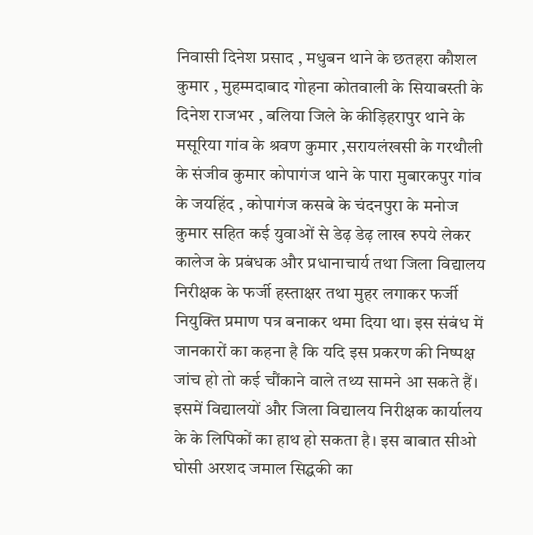निवासी दिनेश प्रसाद , मधुबन थाने के छतहरा कौशल कुमार , मुहम्मदाबाद गोहना कोतवाली के सियाबस्ती के दिनेश राजभर , बलिया जिले के कीड़िहरापुर थाने के मसूरिया गांव के श्रवण कुमार ,सरायलंखसी के गरथौली के संजीव कुमार कोपागंज थाने के पारा मुबारकपुर गांव के जयहिंद , कोपागंज कसबे के चंदनपुरा के मनोज कुमार सहित कई युवाओं से डेढ़ डेढ़ लाख रुपये लेकर कालेज के प्रबंधक और प्रधानाचार्य तथा जिला विद्यालय निरीक्षक के फर्जी हस्ताक्षर तथा मुहर लगाकर फर्जी नियुक्ति प्रमाण पत्र बनाकर थमा दिया था। इस संबंध में जानकारों का कहना है कि यदि इस प्रकरण की निष्पक्ष जांच हो तो कई चौंकाने वाले तथ्य सामने आ सकते हैं। इसमें विद्यालयों और जिला विद्यालय निरीक्षक कार्यालय के के लिपिकों का हाथ हो सकता है। इस बाबात सीओ घोसी अरशद जमाल सिद्घकी का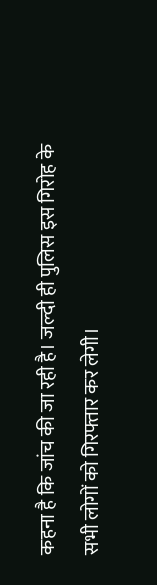कहना है कि जांच की जा रही है। जल्दी ही पुलिस इस गिरोह के सभी लोगों को गिरफ्तार कर लेगी।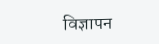विज्ञापन